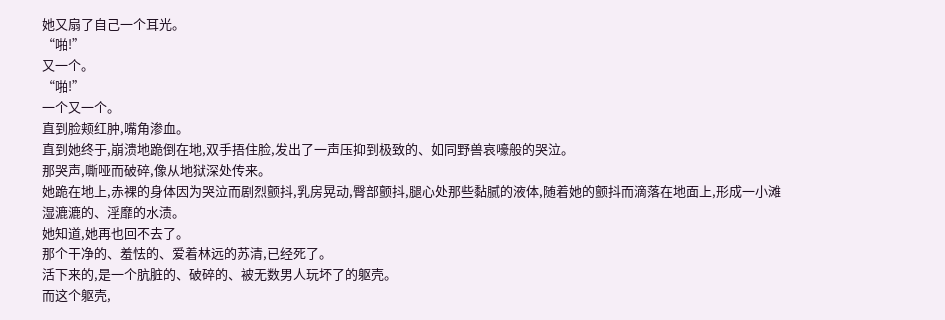她又扇了自己一个耳光。
“啪!”
又一个。
“啪!”
一个又一个。
直到脸颊红肿,嘴角渗血。
直到她终于,崩溃地跪倒在地,双手捂住脸,发出了一声压抑到极致的、如同野兽哀嚎般的哭泣。
那哭声,嘶哑而破碎,像从地狱深处传来。
她跪在地上,赤裸的身体因为哭泣而剧烈颤抖,乳房晃动,臀部颤抖,腿心处那些黏腻的液体,随着她的颤抖而滴落在地面上,形成一小滩湿漉漉的、淫靡的水渍。
她知道,她再也回不去了。
那个干净的、羞怯的、爱着林远的苏清,已经死了。
活下来的,是一个肮脏的、破碎的、被无数男人玩坏了的躯壳。
而这个躯壳,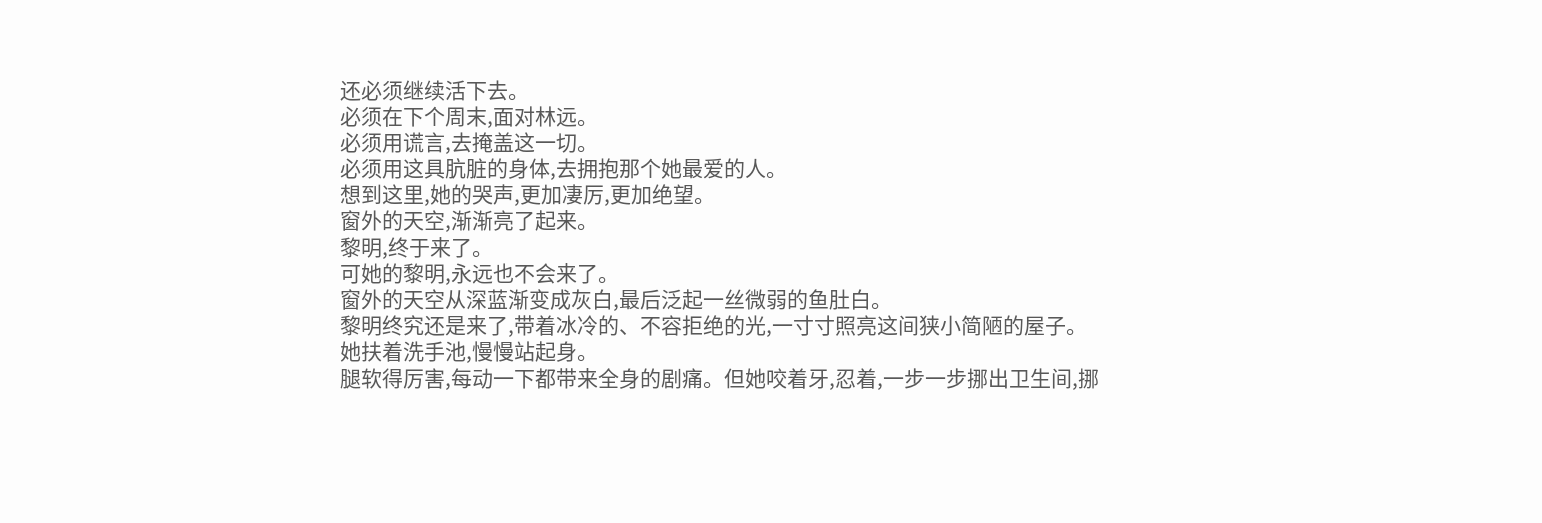还必须继续活下去。
必须在下个周末,面对林远。
必须用谎言,去掩盖这一切。
必须用这具肮脏的身体,去拥抱那个她最爱的人。
想到这里,她的哭声,更加凄厉,更加绝望。
窗外的天空,渐渐亮了起来。
黎明,终于来了。
可她的黎明,永远也不会来了。
窗外的天空从深蓝渐变成灰白,最后泛起一丝微弱的鱼肚白。
黎明终究还是来了,带着冰冷的、不容拒绝的光,一寸寸照亮这间狭小简陋的屋子。
她扶着洗手池,慢慢站起身。
腿软得厉害,每动一下都带来全身的剧痛。但她咬着牙,忍着,一步一步挪出卫生间,挪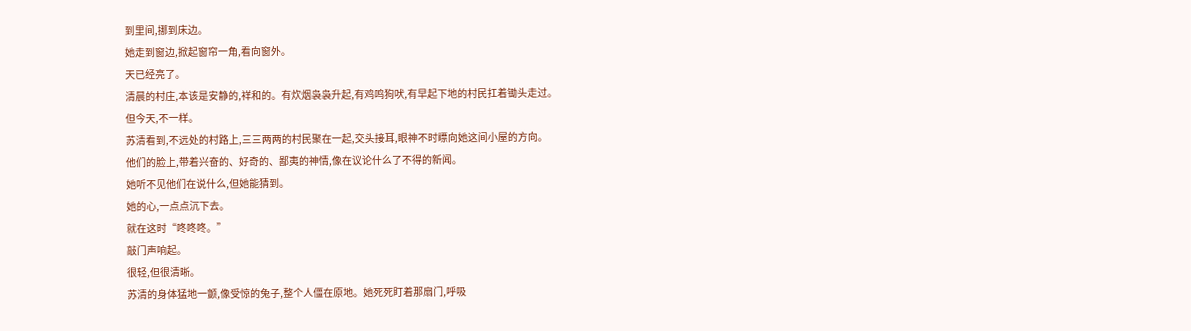到里间,挪到床边。
她走到窗边,掀起窗帘一角,看向窗外。
天已经亮了。
清晨的村庄,本该是安静的,祥和的。有炊烟袅袅升起,有鸡鸣狗吠,有早起下地的村民扛着锄头走过。
但今天,不一样。
苏清看到,不远处的村路上,三三两两的村民聚在一起,交头接耳,眼神不时瞟向她这间小屋的方向。
他们的脸上,带着兴奋的、好奇的、鄙夷的神情,像在议论什么了不得的新闻。
她听不见他们在说什么,但她能猜到。
她的心,一点点沉下去。
就在这时“咚咚咚。”
敲门声响起。
很轻,但很清晰。
苏清的身体猛地一颤,像受惊的兔子,整个人僵在原地。她死死盯着那扇门,呼吸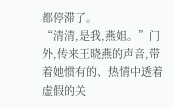都停滞了。
“清清,是我,燕姐。”门外,传来王晓燕的声音,带着她惯有的、热情中透着虚假的关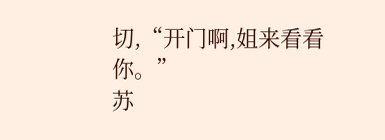切,“开门啊,姐来看看你。”
苏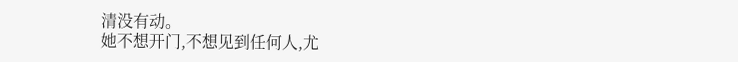清没有动。
她不想开门,不想见到任何人,尤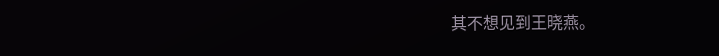其不想见到王晓燕。